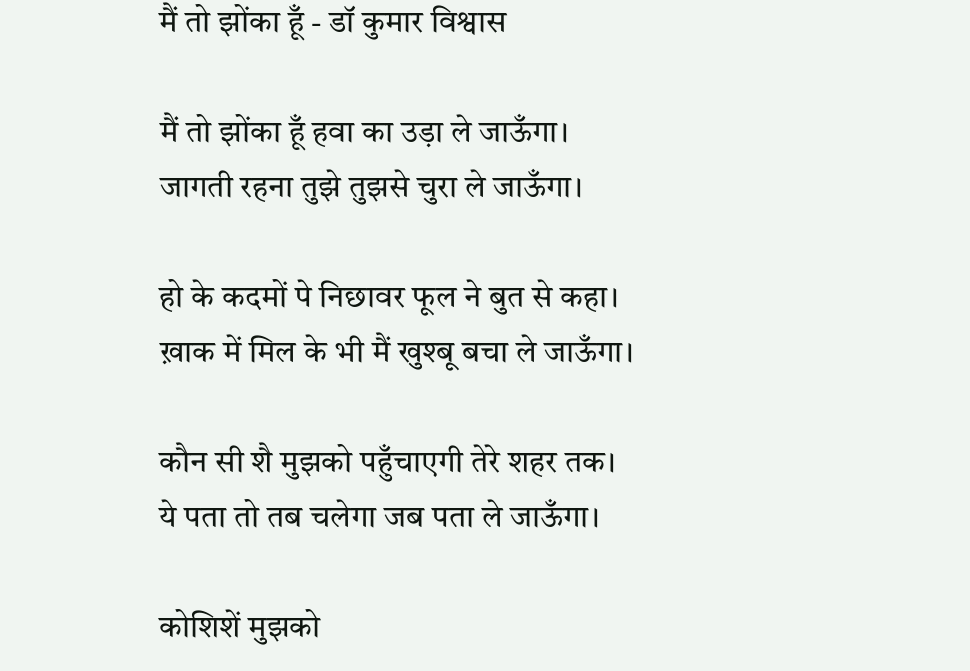मैं तो झोंका हूँ - डॉ कुमार विश्वास

मैं तो झोंका हूँ हवा का उड़ा ले जाऊँगा।
जागती रहना तुझे तुझसे चुरा ले जाऊँगा।

हो के कदमों पे निछावर फूल ने बुत से कहा।
ख़ाक में मिल के भी मैं खुश्बू बचा ले जाऊँगा।

कौन सी शै मुझको पहुँचाएगी तेरे शहर तक।
ये पता तो तब चलेगा जब पता ले जाऊँगा।

कोशिशें मुझको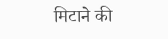मिटाने की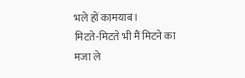भले हों कामयाब।
मिटते-मिटते भी मैं मिटने का मजा ले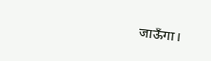जाऊँगा।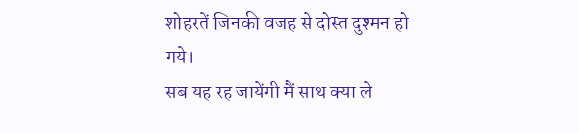शोहरतें जिनकी वजह से दोस्त दुश्मन हो गये।
सब यह रह जायेंगी मैं साथ क्या ले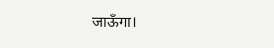जाऊँगा।